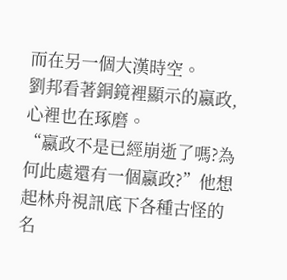而在另一個大漢時空。
劉邦看著銅鏡裡顯示的嬴政,心裡也在琢磨。
“嬴政不是已經崩逝了嗎?為何此處還有一個嬴政?”他想起林舟視訊底下各種古怪的名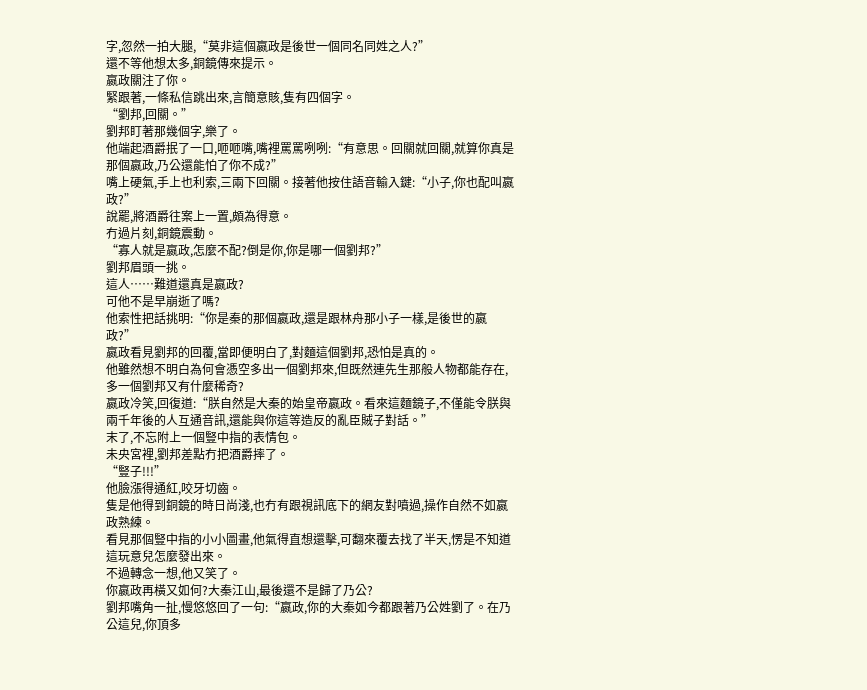字,忽然一拍大腿,“莫非這個嬴政是後世一個同名同姓之人?”
還不等他想太多,銅鏡傳來提示。
嬴政關注了你。
緊跟著,一條私信跳出來,言簡意賅,隻有四個字。
“劉邦,回關。”
劉邦盯著那幾個字,樂了。
他端起酒爵抿了一口,咂咂嘴,嘴裡罵罵咧咧:“有意思。回關就回關,就算你真是那個嬴政,乃公還能怕了你不成?”
嘴上硬氣,手上也利索,三兩下回關。接著他按住語音輸入鍵:“小子,你也配叫嬴政?”
說罷,將酒爵往案上一置,頗為得意。
冇過片刻,銅鏡震動。
“寡人就是嬴政,怎麼不配?倒是你,你是哪一個劉邦?”
劉邦眉頭一挑。
這人……難道還真是嬴政?
可他不是早崩逝了嗎?
他索性把話挑明:“你是秦的那個嬴政,還是跟林舟那小子一樣,是後世的嬴政?”
嬴政看見劉邦的回覆,當即便明白了,對麵這個劉邦,恐怕是真的。
他雖然想不明白為何會憑空多出一個劉邦來,但既然連先生那般人物都能存在,多一個劉邦又有什麼稀奇?
嬴政冷笑,回復道:“朕自然是大秦的始皇帝嬴政。看來這麵鏡子,不僅能令朕與兩千年後的人互通音訊,還能與你這等造反的亂臣賊子對話。”
末了,不忘附上一個豎中指的表情包。
未央宮裡,劉邦差點冇把酒爵摔了。
“豎子!!!”
他臉漲得通紅,咬牙切齒。
隻是他得到銅鏡的時日尚淺,也冇有跟視訊底下的網友對噴過,操作自然不如嬴政熟練。
看見那個豎中指的小小圖畫,他氣得直想還擊,可翻來覆去找了半天,愣是不知道這玩意兒怎麼發出來。
不過轉念一想,他又笑了。
你嬴政再橫又如何?大秦江山,最後還不是歸了乃公?
劉邦嘴角一扯,慢悠悠回了一句:“嬴政,你的大秦如今都跟著乃公姓劉了。在乃公這兒,你頂多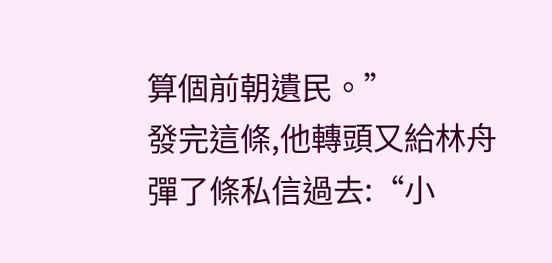算個前朝遺民。”
發完這條,他轉頭又給林舟彈了條私信過去:“小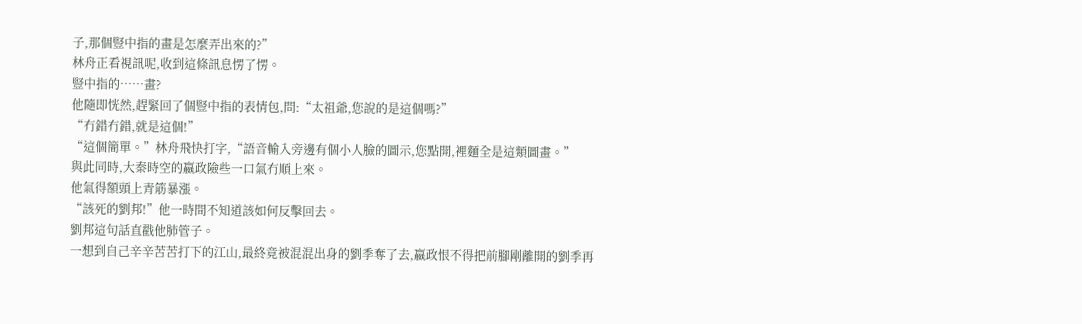子,那個豎中指的畫是怎麼弄出來的?”
林舟正看視訊呢,收到這條訊息愣了愣。
豎中指的……畫?
他隨即恍然,趕緊回了個豎中指的表情包,問:“太祖爺,您說的是這個嗎?”
“冇錯冇錯,就是這個!”
“這個簡單。”林舟飛快打字,“語音輸入旁邊有個小人臉的圖示,您點開,裡麵全是這類圖畫。”
與此同時,大秦時空的嬴政險些一口氣冇順上來。
他氣得額頭上青筋暴漲。
“該死的劉邦!”他一時間不知道該如何反擊回去。
劉邦這句話直戳他肺管子。
一想到自己辛辛苦苦打下的江山,最終竟被混混出身的劉季奪了去,嬴政恨不得把前腳剛離開的劉季再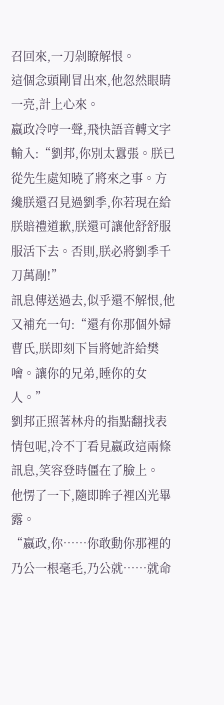召回來,一刀剁瞭解恨。
這個念頭剛冒出來,他忽然眼睛一亮,計上心來。
嬴政冷哼一聲,飛快語音轉文字輸入:“劉邦,你別太囂張。朕已從先生處知曉了將來之事。方纔朕還召見過劉季,你若現在給朕賠禮道歉,朕還可讓他舒舒服服活下去。否則,朕必將劉季千刀萬剮!”
訊息傳送過去,似乎還不解恨,他又補充一句:“還有你那個外婦曹氏,朕即刻下旨將她許給樊噲。讓你的兄弟,睡你的女人。”
劉邦正照著林舟的指點翻找表情包呢,冷不丁看見嬴政這兩條訊息,笑容登時僵在了臉上。
他愣了一下,隨即眸子裡凶光畢露。
“嬴政,你……你敢動你那裡的乃公一根毫毛,乃公就……就命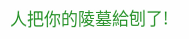人把你的陵墓給刨了!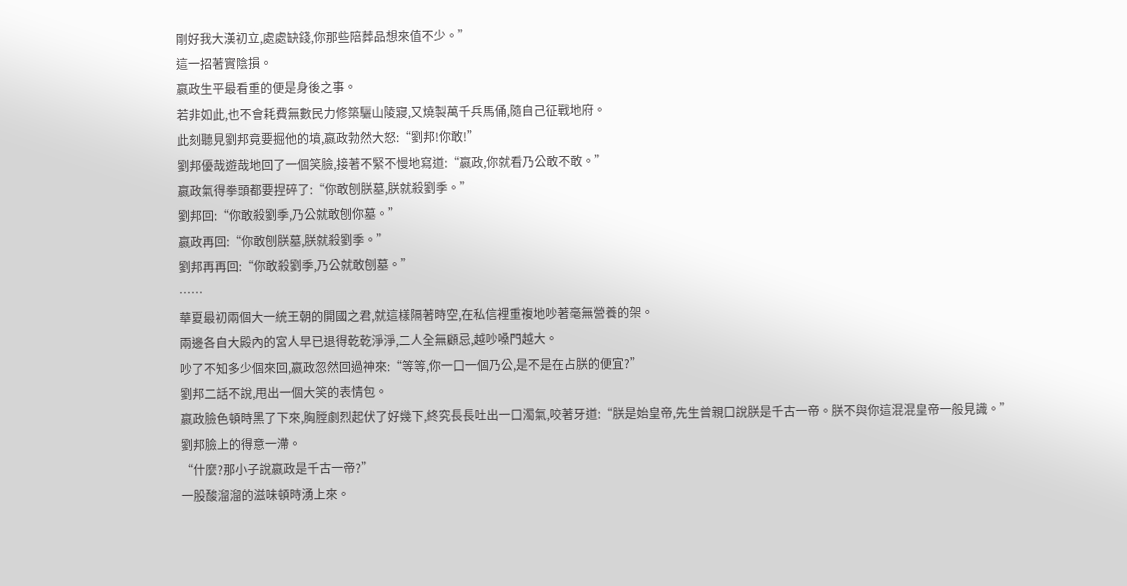剛好我大漢初立,處處缺錢,你那些陪葬品想來值不少。”
這一招著實陰損。
嬴政生平最看重的便是身後之事。
若非如此,也不會耗費無數民力修築驪山陵寢,又燒製萬千兵馬俑,隨自己征戰地府。
此刻聽見劉邦竟要掘他的墳,嬴政勃然大怒:“劉邦!你敢!”
劉邦優哉遊哉地回了一個笑臉,接著不緊不慢地寫道:“嬴政,你就看乃公敢不敢。”
嬴政氣得拳頭都要捏碎了:“你敢刨朕墓,朕就殺劉季。”
劉邦回:“你敢殺劉季,乃公就敢刨你墓。”
嬴政再回:“你敢刨朕墓,朕就殺劉季。”
劉邦再再回:“你敢殺劉季,乃公就敢刨墓。”
……
華夏最初兩個大一統王朝的開國之君,就這樣隔著時空,在私信裡重複地吵著毫無營養的架。
兩邊各自大殿內的宮人早已退得乾乾淨淨,二人全無顧忌,越吵嗓門越大。
吵了不知多少個來回,嬴政忽然回過神來:“等等,你一口一個乃公,是不是在占朕的便宜?”
劉邦二話不說,甩出一個大笑的表情包。
嬴政臉色頓時黑了下來,胸膛劇烈起伏了好幾下,終究長長吐出一口濁氣,咬著牙道:“朕是始皇帝,先生曾親口說朕是千古一帝。朕不與你這混混皇帝一般見識。”
劉邦臉上的得意一滯。
“什麼?那小子說嬴政是千古一帝?”
一股酸溜溜的滋味頓時湧上來。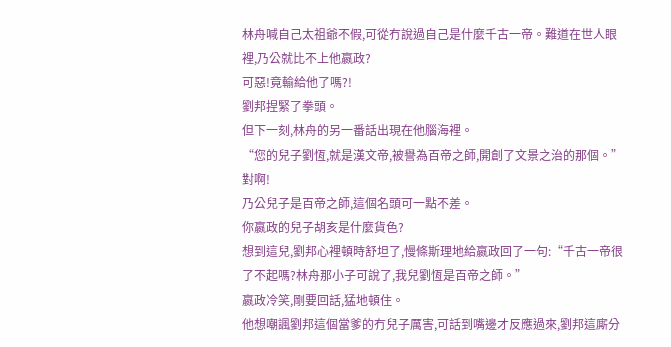林舟喊自己太祖爺不假,可從冇說過自己是什麼千古一帝。難道在世人眼裡,乃公就比不上他嬴政?
可惡!竟輸給他了嗎?!
劉邦捏緊了拳頭。
但下一刻,林舟的另一番話出現在他腦海裡。
“您的兒子劉恆,就是漢文帝,被譽為百帝之師,開創了文景之治的那個。”
對啊!
乃公兒子是百帝之師,這個名頭可一點不差。
你嬴政的兒子胡亥是什麼貨色?
想到這兒,劉邦心裡頓時舒坦了,慢條斯理地給嬴政回了一句:“千古一帝很了不起嗎?林舟那小子可說了,我兒劉恆是百帝之師。”
嬴政冷笑,剛要回話,猛地頓住。
他想嘲諷劉邦這個當爹的冇兒子厲害,可話到嘴邊才反應過來,劉邦這廝分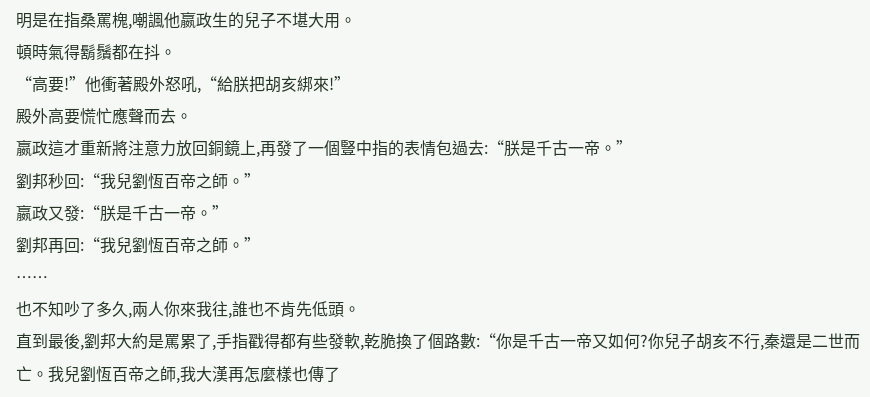明是在指桑罵槐,嘲諷他嬴政生的兒子不堪大用。
頓時氣得鬍鬚都在抖。
“高要!”他衝著殿外怒吼,“給朕把胡亥綁來!”
殿外高要慌忙應聲而去。
嬴政這才重新將注意力放回銅鏡上,再發了一個豎中指的表情包過去:“朕是千古一帝。”
劉邦秒回:“我兒劉恆百帝之師。”
嬴政又發:“朕是千古一帝。”
劉邦再回:“我兒劉恆百帝之師。”
……
也不知吵了多久,兩人你來我往,誰也不肯先低頭。
直到最後,劉邦大約是罵累了,手指戳得都有些發軟,乾脆換了個路數:“你是千古一帝又如何?你兒子胡亥不行,秦還是二世而亡。我兒劉恆百帝之師,我大漢再怎麼樣也傳了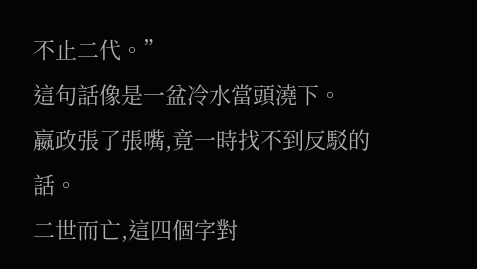不止二代。”
這句話像是一盆冷水當頭澆下。
嬴政張了張嘴,竟一時找不到反駁的話。
二世而亡,這四個字對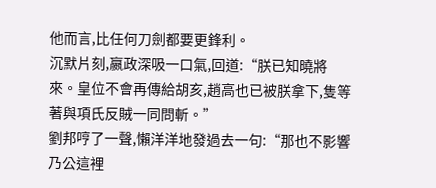他而言,比任何刀劍都要更鋒利。
沉默片刻,嬴政深吸一口氣,回道:“朕已知曉將來。皇位不會再傳給胡亥,趙高也已被朕拿下,隻等著與項氏反賊一同問斬。”
劉邦哼了一聲,懶洋洋地發過去一句:“那也不影響乃公這裡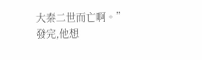大秦二世而亡啊。”
發完,他想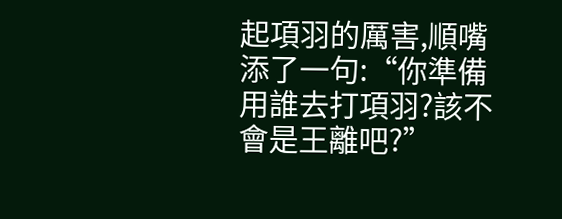起項羽的厲害,順嘴添了一句:“你準備用誰去打項羽?該不會是王離吧?”